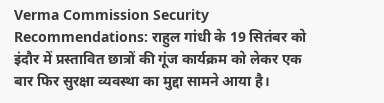Verma Commission Security Recommendations: राहुल गांधी के 19 सितंबर को इंदौर में प्रस्तावित छात्रों की गूंज कार्यक्रम को लेकर एक बार फिर सुरक्षा व्यवस्था का मुद्दा सामने आया है।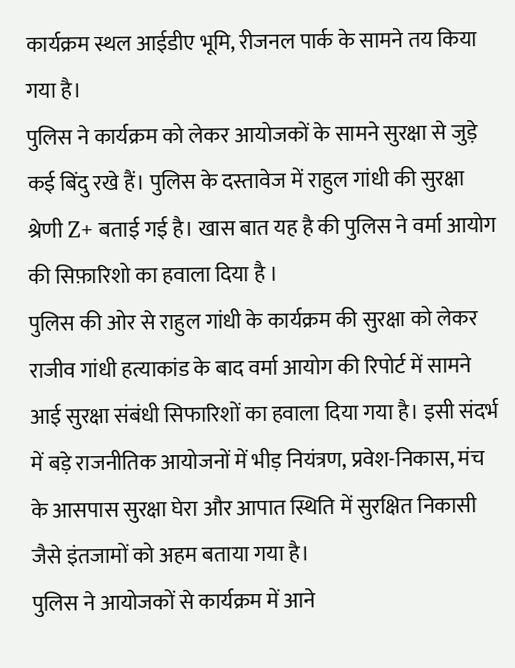कार्यक्रम स्थल आईडीए भूमि, रीजनल पार्क के सामने तय किया गया है।
पुलिस ने कार्यक्रम को लेकर आयोजकों के सामने सुरक्षा से जुड़े कई बिंदु रखे हैं। पुलिस के दस्तावेज में राहुल गांधी की सुरक्षा श्रेणी Z+ बताई गई है। खास बात यह है की पुलिस ने वर्मा आयोग की सिफ़ारिशो का हवाला दिया है ।
पुलिस की ओर से राहुल गांधी के कार्यक्रम की सुरक्षा को लेकर राजीव गांधी हत्याकांड के बाद वर्मा आयोग की रिपोर्ट में सामने आई सुरक्षा संबंधी सिफारिशों का हवाला दिया गया है। इसी संदर्भ में बड़े राजनीतिक आयोजनों में भीड़ नियंत्रण, प्रवेश-निकास, मंच के आसपास सुरक्षा घेरा और आपात स्थिति में सुरक्षित निकासी जैसे इंतजामों को अहम बताया गया है।
पुलिस ने आयोजकों से कार्यक्रम में आने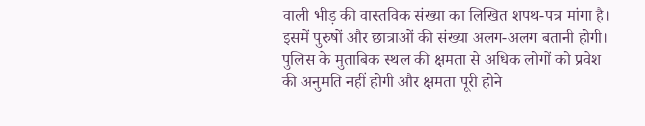वाली भीड़ की वास्तविक संख्या का लिखित शपथ-पत्र मांगा है। इसमें पुरुषों और छात्राओं की संख्या अलग-अलग बतानी होगी। पुलिस के मुताबिक स्थल की क्षमता से अधिक लोगों को प्रवेश की अनुमति नहीं होगी और क्षमता पूरी होने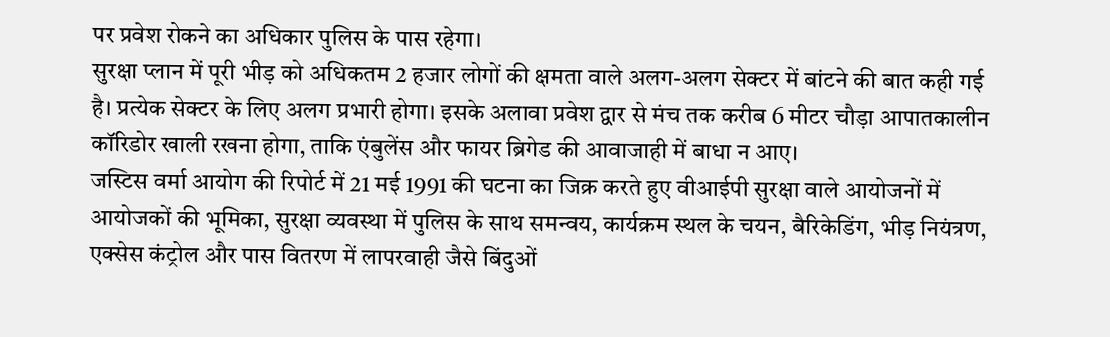पर प्रवेश रोकने का अधिकार पुलिस के पास रहेगा।
सुरक्षा प्लान में पूरी भीड़ को अधिकतम 2 हजार लोगों की क्षमता वाले अलग-अलग सेक्टर में बांटने की बात कही गई है। प्रत्येक सेक्टर के लिए अलग प्रभारी होगा। इसके अलावा प्रवेश द्वार से मंच तक करीब 6 मीटर चौड़ा आपातकालीन कॉरिडोर खाली रखना होगा, ताकि एंबुलेंस और फायर ब्रिगेड की आवाजाही में बाधा न आए।
जस्टिस वर्मा आयोग की रिपोर्ट में 21 मई 1991 की घटना का जिक्र करते हुए वीआईपी सुरक्षा वाले आयोजनों में आयोजकों की भूमिका, सुरक्षा व्यवस्था में पुलिस के साथ समन्वय, कार्यक्रम स्थल के चयन, बैरिकेडिंग, भीड़ नियंत्रण, एक्सेस कंट्रोल और पास वितरण में लापरवाही जैसे बिंदुओं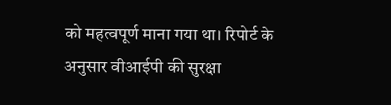को महत्वपूर्ण माना गया था। रिपोर्ट के अनुसार वीआईपी की सुरक्षा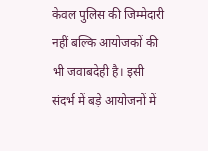केवल पुलिस की जिम्मेदारी नहीं बल्कि आयोजकों की भी जवाबदेही है। इसी संदर्भ में बड़े आयोजनों में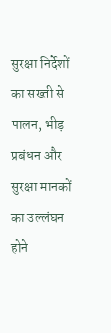सुरक्षा निर्देशों का सख्ती से पालन, भीड़ प्रबंधन और सुरक्षा मानकों का उल्लंघन होने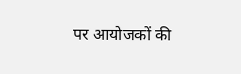पर आयोजकों की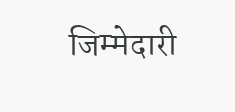जिम्मेदारी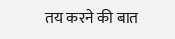तय करने की बात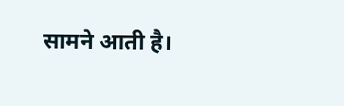सामने आती है।